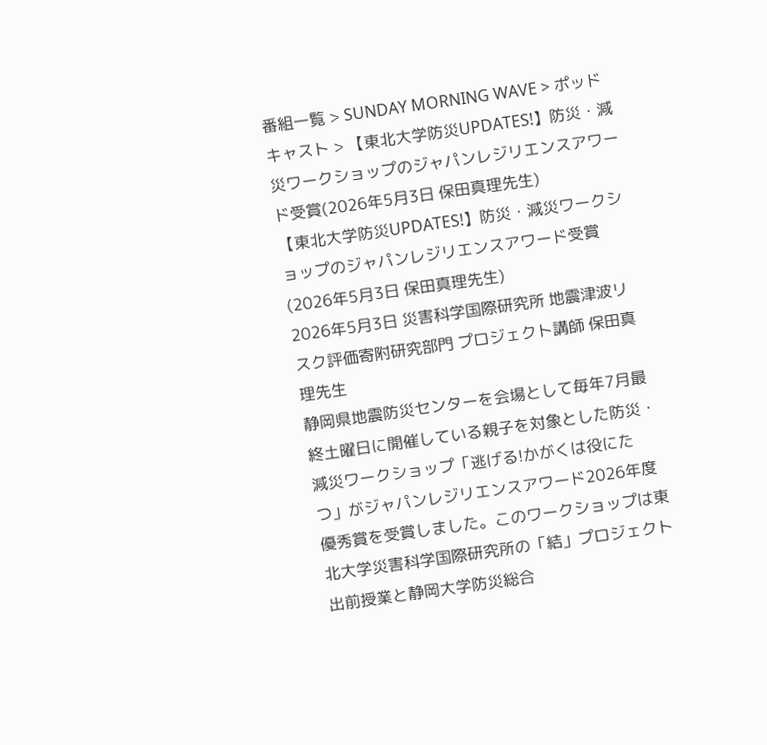番組一覧 > SUNDAY MORNING WAVE > ポッドキャスト > 【東北大学防災UPDATES!】防災・減災ワークショップのジャパンレジリエンスアワード受賞(2026年5月3日 保田真理先生)
【東北大学防災UPDATES!】防災・減災ワークショップのジャパンレジリエンスアワード受賞(2026年5月3日 保田真理先生)
2026年5月3日 災害科学国際研究所 地震津波リスク評価寄附研究部門 プロジェクト講師 保田真理先生
静岡県地震防災センターを会場として毎年7月最終土曜日に開催している親子を対象とした防災・減災ワークショップ「逃げる!かがくは役にたつ」がジャパンレジリエンスアワード2026年度優秀賞を受賞しました。このワークショップは東北大学災害科学国際研究所の「結」プロジェクト出前授業と静岡大学防災総合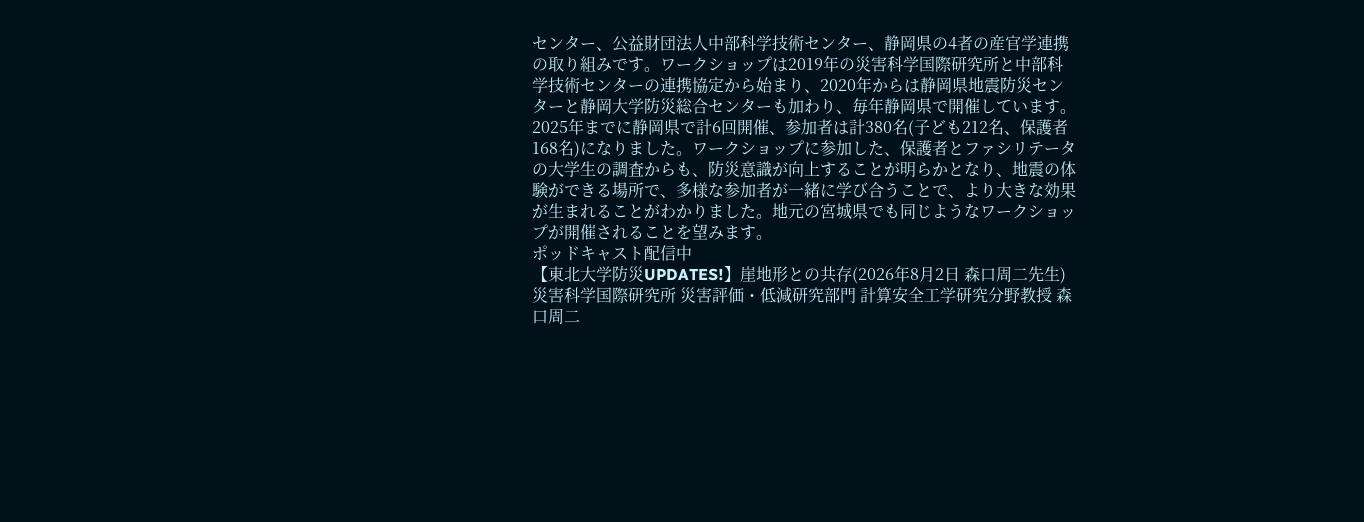センター、公益財団法人中部科学技術センター、静岡県の4者の産官学連携の取り組みです。ワークショップは2019年の災害科学国際研究所と中部科学技術センターの連携協定から始まり、2020年からは静岡県地震防災センターと静岡大学防災総合センターも加わり、毎年静岡県で開催しています。2025年までに静岡県で計6回開催、参加者は計380名(子ども212名、保護者168名)になりました。ワークショップに参加した、保護者とファシリテータの大学生の調査からも、防災意識が向上することが明らかとなり、地震の体験ができる場所で、多様な参加者が一緒に学び合うことで、より大きな効果が生まれることがわかりました。地元の宮城県でも同じようなワークショップが開催されることを望みます。
ポッドキャスト配信中
【東北大学防災UPDATES!】崖地形との共存(2026年8月2日 森口周二先生)
災害科学国際研究所 災害評価・低減研究部門 計算安全工学研究分野教授 森口周二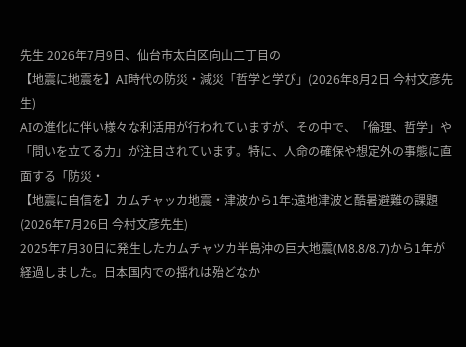先生 2026年7月9日、仙台市太白区向山二丁目の
【地震に地震を】AI時代の防災・減災「哲学と学び」(2026年8月2日 今村文彦先生)
AIの進化に伴い様々な利活用が行われていますが、その中で、「倫理、哲学」や「問いを立てる力」が注目されています。特に、人命の確保や想定外の事態に直面する「防災・
【地震に自信を】カムチャッカ地震・津波から1年:遠地津波と酷暑避難の課題(2026年7月26日 今村文彦先生)
2025年7月30日に発生したカムチャツカ半島沖の巨大地震(M8.8/8.7)から1年が経過しました。日本国内での揺れは殆どなか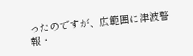ったのですが、広範囲に津波警報・